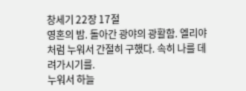창세기 22장 17절
영혼의 밤. 돌아간 광야의 광활함. 엘리야처럼 누워서 간절히 구했다. 속히 나를 데려가시기를.
누워서 하늘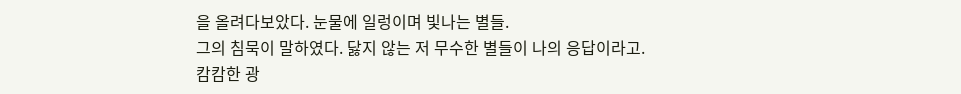을 올려다보았다. 눈물에 일렁이며 빛나는 별들.
그의 침묵이 말하였다. 닳지 않는 저 무수한 별들이 나의 응답이라고.
캄캄한 광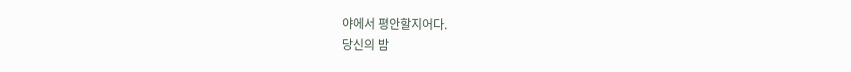야에서 평안할지어다.
당신의 밤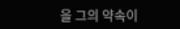을 그의 약속이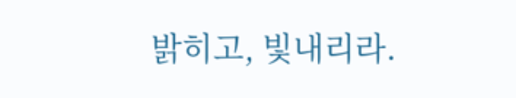밝히고, 빛내리라.